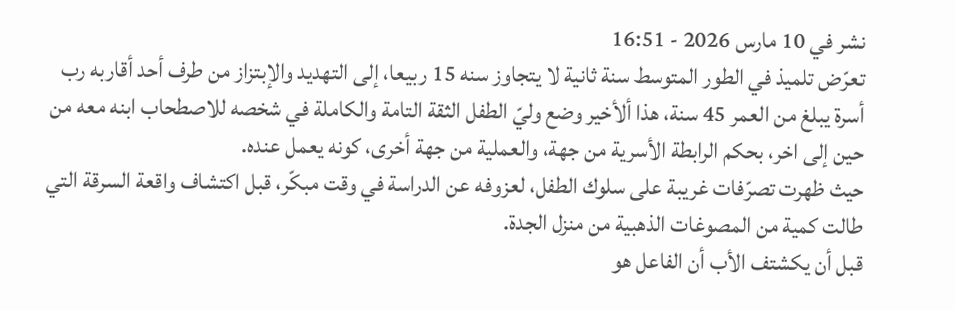نشر في 10 مارس 2026 - 16:51
تعرّض تلميذ في الطور المتوسط سنة ثانية لا يتجاوز سنه 15 ربيعا، إلى التهديد والإبتزاز من طرف أحد أقاربه رب أسرة يبلغ من العمر 45 سنة، هذا ألأخير وضع وليّ الطفل الثقة التامة والكاملة في شخصه للاصطحاب ابنه معه من حين إلى اخر، بحكم الرابطة الأسرية من جهة، والعملية من جهة أخرى، كونه يعمل عنده.
حيث ظهرت تصرّفات غريبة على سلوك الطفل، لعزوفه عن الدراسة في وقت مبكّر، قبل اكتشاف واقعة السرقة التي طالت كمية من المصوغات الذهبية من منزل الجدة.
قبل أن يكشتف الأب أن الفاعل هو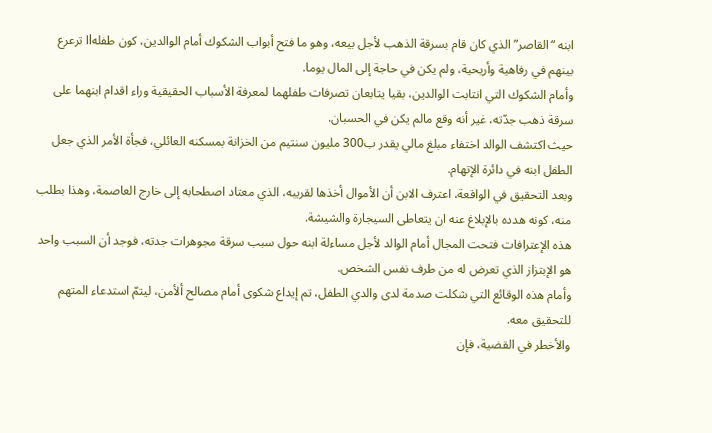ابنه “القاصر” الذي كان قام بسرقة الذهب لأجل بيعه، وهو ما فتح أبواب الشكوك أمام الوالدين، كون طفلهlا ترعرع بينهم في رفاهية وأريحية، ولم يكن في حاجة إلى المال يوما.
وأمام الشكوك التي انتابت الوالدين، بقيا يتابعان تصرفات طفلهما لمعرفة الأسباب الحقيقية وراء اقدام ابنهما على سرقة ذهب جدّته، غير أنه وقع مالم يكن في الحسبان.
حيث اكتشف الوالد اختفاء مبلغ مالي يقدر ب300 مليون سنتيم من الخزانة بمسكنه العائلي، فجأة الأمر الذي جعل الطفل ابنه في دائرة الإتهام.
وبعد التحقيق في الواقعة، اعترف الابن أن الأموال أخذها لقريبه، الذي معتاد اصطحابه إلى خارج العاصمة، وهذا بطلب منه، كونه هدده بالإبلاغ عنه ان يتعاطى السيجارة والشيشة.
هذه الإعترافات فتحت المجال أمام الوالد لأجل مساءلة ابنه حول سبب سرقة مجوهرات جدته، فوجد أن السبب واحد هو الإبتزاز الذي تعرض له من طرف نفس الشخص.
وأمام هذه الوقائع التي شكلت صدمة لدى والدي الطفل، تم إيداع شكوى أمام مصالح ألأمن، ليتمّ استدعاء المتهم للتحقيق معه.
والأخطر في القضية، فإن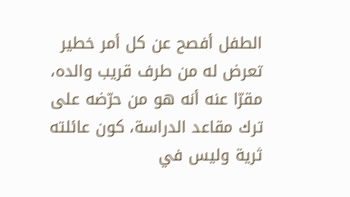الطفل أفصح عن كل أمر خطير تعرض له من طرف قريب والده، مقرّا عنه أنه هو من حرّضه على ترك مقاعد الدراسة، كون عائلته ثرية وليس في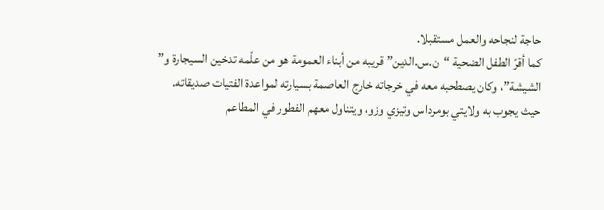حاجة لنجاحه والعمل مستقبلا.
كما أقرّ الطفل الضحية “ن.س.الدين” قريبه من أبناء العمومة هو من علّمه تدخين السيجارة و” الشيشة”، وكان يصطحبه معه في خرجاته خارج العاصمة بسيارته لمواعدة الفتيات صديقاته.
حيث يجوب به ولايتي بومرداس وتيزي وزو، ويتناول معهم الفطور في المطاعم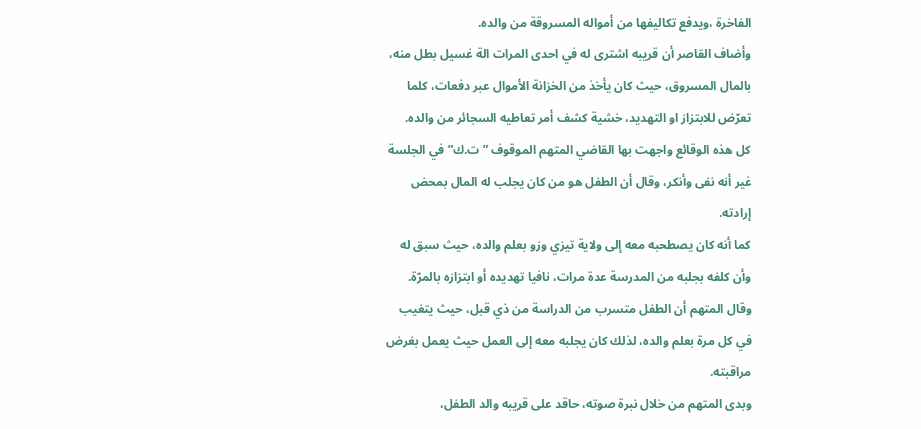الفاخرة ،ويدفع تكاليفها من أمواله المسروقة من والده.
وأضاف القاصر أن قريبه اشترى له في احدى المرات الة غسيل بطل منه، بالمال المسروق، حيث كان يأخذ من الخزانة الأموال عبر دفعات، كلما تعرّض للابتزاز او التهديد، خشية كشف أمر تعاطيه السجائر من والده.
كل هذه الوقائع واجهت بها القاضي المتهم الموقوف ” ت.ك” في الجلسة غير أنه نفى وأنكر، وقال أن الطفل هو من كان يجلب له المال بمحض إرادته.
كما أنه كان يصطحبه معه إلى ولاية تيزي وزو بعلم والده، حيث سبق له وأن كلفه بجلبه من المدرسة عدة مرات، نافيا تهديده أو ابتزازه بالمرّة.
وقال المتهم أن الطفل متسرب من الدراسة من ذي قبل، حيث يتغيب في كل مرة بعلم والده، لذلك كان يجلبه معه إلى العمل حيث يعمل بغرض مراقبته.
وبدى المتهم من خلال نبرة صوته، حاقد على قريبه والد الطفل،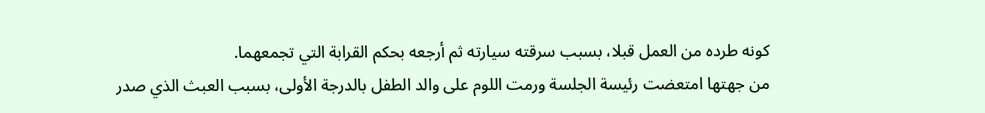كونه طرده من العمل قبلا، بسبب سرقته سيارته ثم أرجعه بحكم القرابة التي تجمعهما.
من جهتها امتعضت رئيسة الجلسة ورمت اللوم على والد الطفل بالدرجة الأولى، بسبب العبث الذي صدر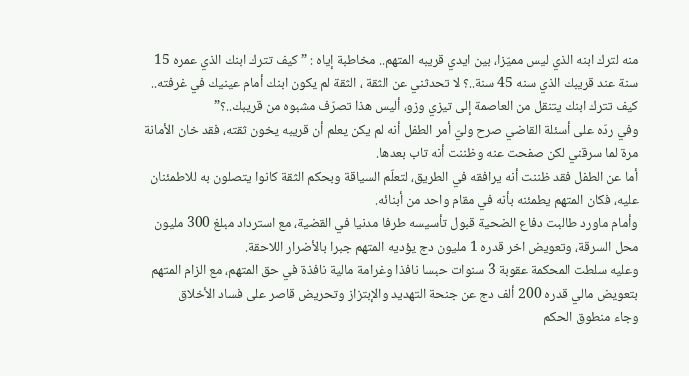منه لترك ابنه الذي ليس مميّزا، بين ايدي قريبه المتهم.. مخاطبة إياه : ” كيف تترك ابنك الذي عمره 15 سنة عند قريبك الذي سنه 45 سنة..؟ لا تحدثني عن الثقة ، الثقة لم يكون ابنك أمام عينيك في غرفته.. كيف تترك ابنك يتنقل من العاصمة إلى تيزي وزو، أليس هذا تصرّف مشبوه من قريبك..؟”
وفي ردّه على أسئلة القاضي صرح وليّ أمر الطفل أنه لم يكن يعلم أن قريبه يخون ثقته، فقد خان الأمانة مرة لما سرقني لكن صفحت عنه وظننت أنه تاب بعدها.
أما عن الطفل فقد ظننت أنه يرافقه في الطريق، لتعلّم السياقة وبحكم الثقة كانوا يتصلون به للاطمئنان عليه، فكان المتهم يطمئنه بأنه في مقام واحد من أبنائه.
وأمام ماورد طالبت دفاع الضحية قبول تأسيسه طرفا مدنيا في القضية، مع استرداد مبلغ 300 مليون محل السرقة، وتعويض اخر قدره 1 مليون دج يؤديه المتهم جبرا بالأضرار اللاحقة.
وعليه سلطت المحكمة عقوبة 3 سنوات حبسا نافذا وغرامة مالية نافذة في حق المتهم، مع الزام المتهم بتعويض مالي قدره 200 ألف دج عن جنحة التهديد والإبتزاز وتحريض قاصر على فساد الأخلاق
وجاء منطوق الحكم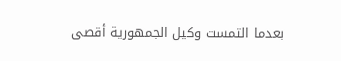بعدما التمست وكيل الجمهورية أقصى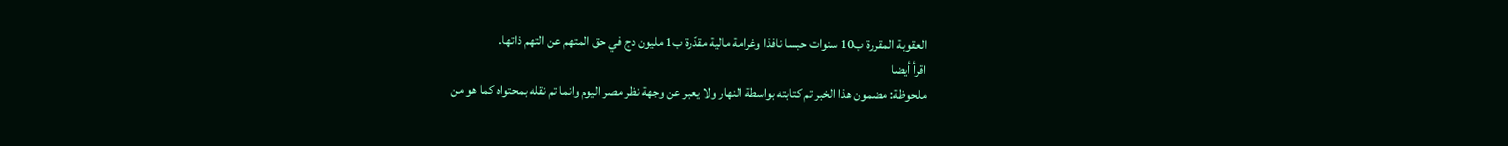العقوبة المقررة ب10 سنوات حبسا نافذا وغرامة مالية مقدّرة ب1 مليون دج في حق المتهم عن التهم ذاتها.
اقرأ أيضا
ملحوظة: مضمون هذا الخبر تم كتابته بواسطة النهار ولا يعبر عن وجهة نظر مصر اليوم وانما تم نقله بمحتواه كما هو من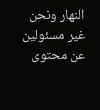النهار ونحن غير مسئولين عن محتوى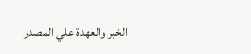الخبر والعهدة علي المصدر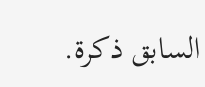السابق ذكرة.